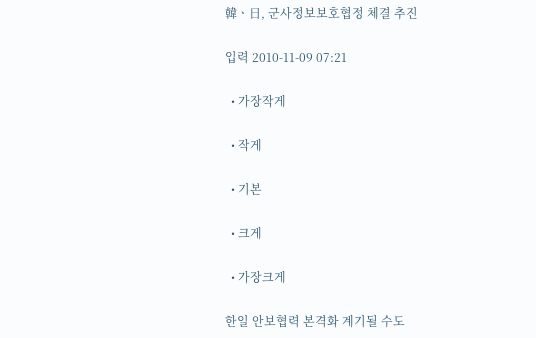韓ㆍ日, 군사정보보호협정 체결 추진

입력 2010-11-09 07:21

  • 가장작게

  • 작게

  • 기본

  • 크게

  • 가장크게

한일 안보협력 본격화 계기될 수도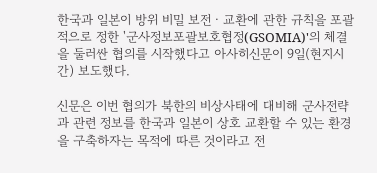한국과 일본이 방위 비밀 보전ㆍ교환에 관한 규칙을 포괄적으로 정한 '군사정보포괄보호협정(GSOMIA)'의 체결을 둘러싼 협의를 시작했다고 아사히신문이 9일(현지시간) 보도했다.

신문은 이번 협의가 북한의 비상사태에 대비해 군사전략과 관련 정보를 한국과 일본이 상호 교환할 수 있는 환경을 구축하자는 목적에 따른 것이라고 전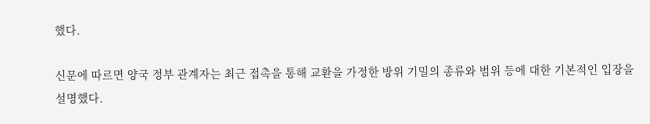했다.

신문에 따르면 양국 정부 관계자는 최근 접촉을 통해 교환을 가정한 방위 기밀의 종류와 범위 등에 대한 기본적인 입장을 설명했다.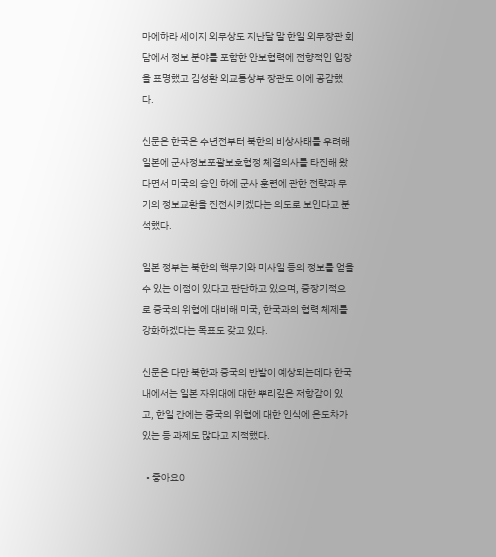마에하라 세이지 외무상도 지난달 말 한일 외무장관 회담에서 정보 분야를 포함한 안보협력에 전향적인 입장을 표명했고 김성환 외교통상부 장관도 이에 공감했다.

신문은 한국은 수년전부터 북한의 비상사태를 우려해 일본에 군사정보포괄보호협정 체결의사를 타진해 왔다면서 미국의 승인 하에 군사 훈련에 관한 전략과 무기의 정보교환을 진전시키겠다는 의도로 보인다고 분석했다.

일본 정부는 북한의 핵무기와 미사일 등의 정보를 얻을 수 있는 이점이 있다고 판단하고 있으며, 중장기적으로 중국의 위협에 대비해 미국, 한국과의 협력 체제를 강화하겠다는 목표도 갖고 있다.

신문은 다만 북한과 중국의 반발이 예상되는데다 한국 내에서는 일본 자위대에 대한 뿌리깊은 저항감이 있고, 한일 간에는 중국의 위협에 대한 인식에 온도차가 있는 등 과제도 많다고 지적했다.

  • 좋아요0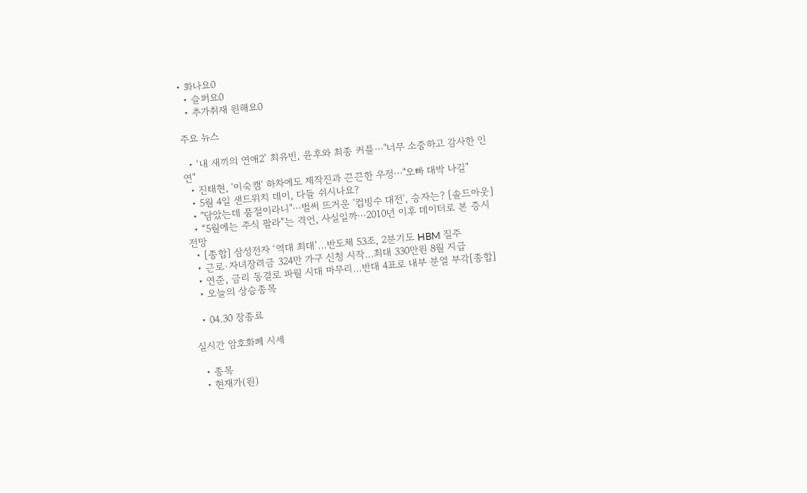• 화나요0
  • 슬퍼요0
  • 추가취재 원해요0

주요 뉴스

  • ‘내 새끼의 연애2’ 최유빈, 윤후와 최종 커플⋯"너무 소중하고 감사한 인연"
  • 진태현, '이숙캠' 하차에도 제작진과 끈끈한 우정⋯"오빠 대박 나길"
  • 5월 4일 샌드위치 데이, 다들 쉬시나요?
  • "담았는데 품절이라니"⋯벌써 뜨거운 '컵빙수 대전', 승자는? [솔드아웃]
  • “5월에는 주식 팔라”는 격언, 사실일까⋯2010년 이후 데이터로 본 증시 전망
  • [종합] 삼성전자 ‘역대 최대’…반도체 53조, 2분기도 HBM 질주
  • 근로·자녀장려금 324만 가구 신청 시작…최대 330만원 8월 지급
  • 연준, 금리 동결로 파월 시대 마무리…반대 4표로 내부 분열 부각[종합]
  • 오늘의 상승종목

  • 04.30 장종료

실시간 암호화폐 시세

  • 종목
  • 현재가(원)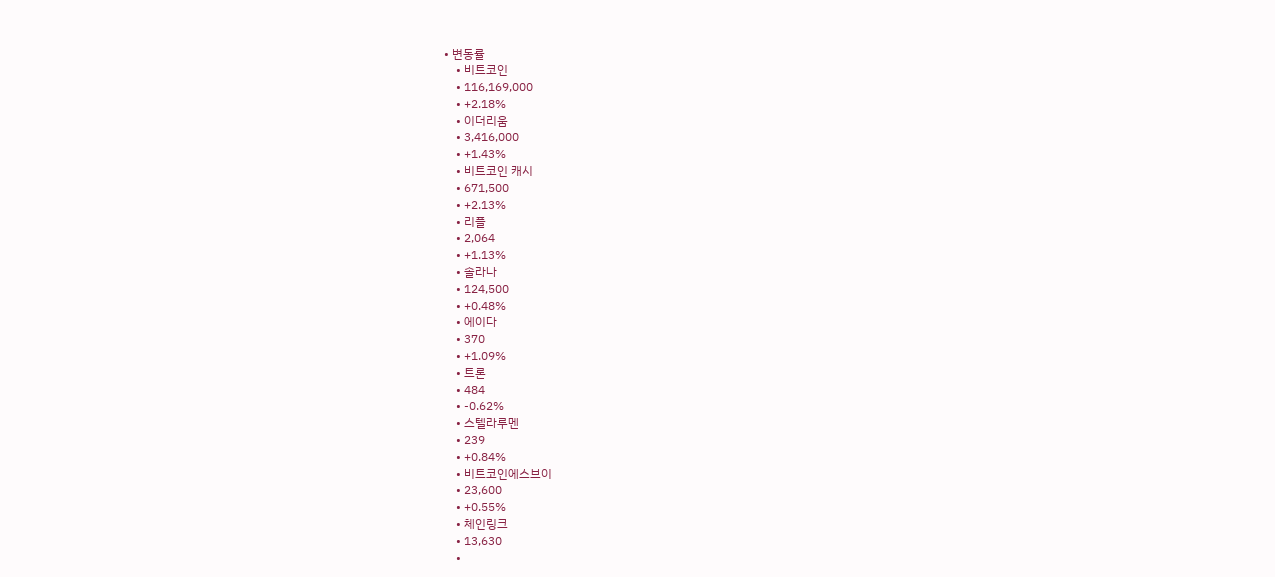• 변동률
    • 비트코인
    • 116,169,000
    • +2.18%
    • 이더리움
    • 3,416,000
    • +1.43%
    • 비트코인 캐시
    • 671,500
    • +2.13%
    • 리플
    • 2,064
    • +1.13%
    • 솔라나
    • 124,500
    • +0.48%
    • 에이다
    • 370
    • +1.09%
    • 트론
    • 484
    • -0.62%
    • 스텔라루멘
    • 239
    • +0.84%
    • 비트코인에스브이
    • 23,600
    • +0.55%
    • 체인링크
    • 13,630
    •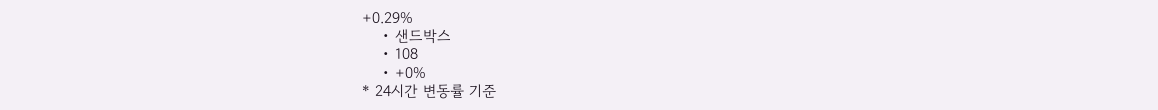+0.29%
    • 샌드박스
    • 108
    • +0%
* 24시간 변동률 기준